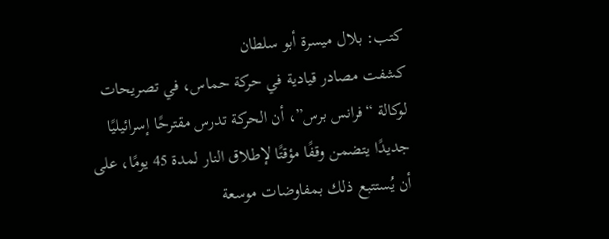كتب: بلال ميسرة أبو سلطان
كشفت مصادر قيادية في حركة حماس، في تصريحات لوكالة “فرانس برس”، أن الحركة تدرس مقترحًا إسرائيليًا جديدًا يتضمن وقفًا مؤقتًا لإطلاق النار لمدة 45 يومًا، على أن يُستتبع ذلك بمفاوضات موسعة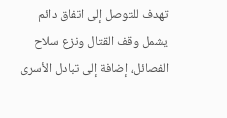تهدف للتوصل إلى اتفاق دائم يشمل وقف القتال ونزع سلاح الفصائل، إضافة إلى تبادل الأسرى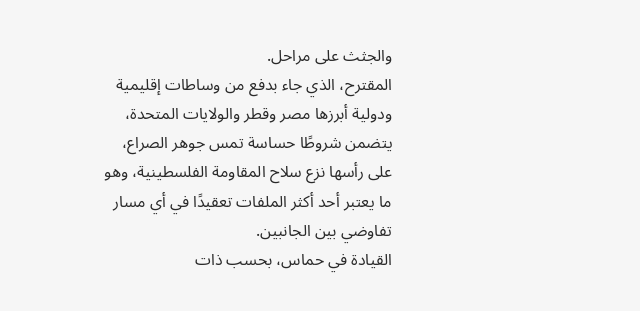والجثث على مراحل.
المقترح، الذي جاء بدفع من وساطات إقليمية ودولية أبرزها مصر وقطر والولايات المتحدة، يتضمن شروطًا حساسة تمس جوهر الصراع، على رأسها نزع سلاح المقاومة الفلسطينية، وهو ما يعتبر أحد أكثر الملفات تعقيدًا في أي مسار تفاوضي بين الجانبين.
القيادة في حماس، بحسب ذات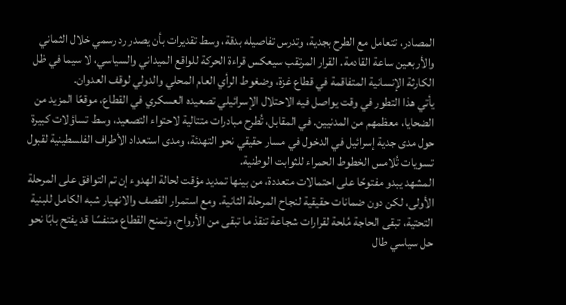المصادر، تتعامل مع الطرح بجدية، وتدرس تفاصيله بدقة، وسط تقديرات بأن يصدر رد رسمي خلال الثماني والأربعين ساعة القادمة. القرار المرتقب سيعكس قراءة الحركة للواقع الميداني والسياسي، لا سيما في ظل الكارثة الإنسانية المتفاقمة في قطاع غزة، وضغوط الرأي العام المحلي والدولي لوقف العدوان.
يأتي هذا التطور في وقت يواصل فيه الاحتلال الإسرائيلي تصعيده العسكري في القطاع، موقعًا المزيد من الضحايا، معظمهم من المدنيين. في المقابل، تُطرح مبادرات متتالية لاحتواء التصعيد، وسط تساؤلات كبيرة حول مدى جدية إسرائيل في الدخول في مسار حقيقي نحو التهدئة، ومدى استعداد الأطراف الفلسطينية لقبول تسويات تُلامس الخطوط الحمراء للثوابت الوطنية.
المشهد يبدو مفتوحًا على احتمالات متعددة، من بينها تمديد مؤقت لحالة الهدوء إن تم التوافق على المرحلة الأولى، لكن دون ضمانات حقيقية لنجاح المرحلة الثانية. ومع استمرار القصف والانهيار شبه الكامل للبنية التحتية، تبقى الحاجة مُلحة لقرارات شجاعة تنقذ ما تبقى من الأرواح، وتمنح القطاع متنفسًا قد يفتح بابًا نحو حل سياسي طال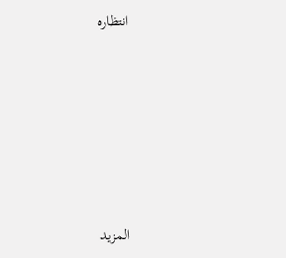انتظاره






المزيد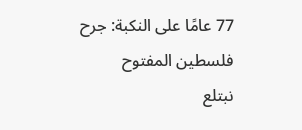77 عامًا على النكبة: جرح فلسطين المفتوح
نبتلع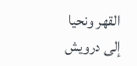القهر ونحيا
إلى درويش